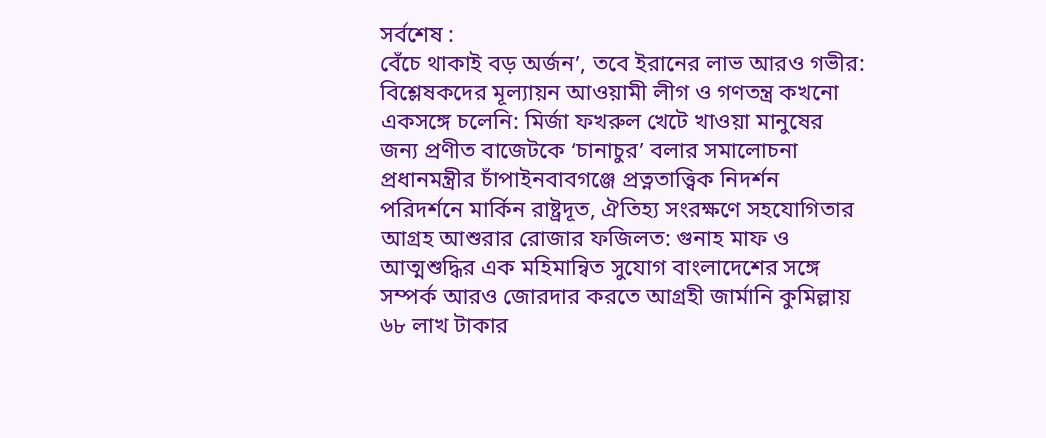সর্বশেষ :
বেঁচে থাকাই বড় অর্জন’, তবে ইরানের লাভ আরও গভীর: বিশ্লেষকদের মূল্যায়ন আওয়ামী লীগ ও গণতন্ত্র কখনো একসঙ্গে চলেনি: মির্জা ফখরুল খেটে খাওয়া মানুষের জন্য প্রণীত বাজেটকে ‘চানাচুর’ বলার সমালোচনা প্রধানমন্ত্রীর চাঁপাইনবাবগঞ্জে প্রত্নতাত্ত্বিক নিদর্শন পরিদর্শনে মার্কিন রাষ্ট্রদূত, ঐতিহ্য সংরক্ষণে সহযোগিতার আগ্রহ আশুরার রোজার ফজিলত: গুনাহ মাফ ও আত্মশুদ্ধির এক মহিমান্বিত সুযোগ বাংলাদেশের সঙ্গে সম্পর্ক আরও জোরদার করতে আগ্রহী জার্মানি কুমিল্লায় ৬৮ লাখ টাকার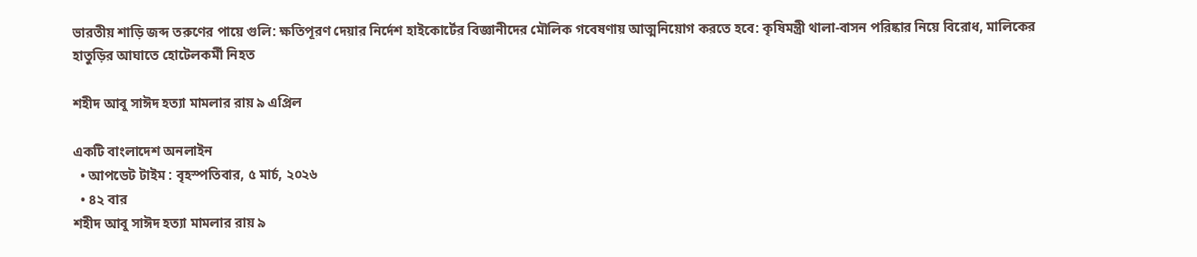ভারতীয় শাড়ি জব্দ তরুণের পায়ে গুলি: ক্ষতিপূরণ দেয়ার নির্দেশ হাইকোর্টের বিজ্ঞানীদের মৌলিক গবেষণায় আত্মনিয়োগ করতে হবে: কৃষিমন্ত্রী থালা-বাসন পরিষ্কার নিয়ে বিরোধ, মালিকের হাতুড়ির আঘাতে হোটেলকর্মী নিহত

শহীদ আবু সাঈদ হত্যা মামলার রায় ৯ এপ্রিল

একটি বাংলাদেশ অনলাইন
  • আপডেট টাইম : বৃহস্পতিবার, ৫ মার্চ, ২০২৬
  • ৪২ বার
শহীদ আবু সাঈদ হত্যা মামলার রায় ৯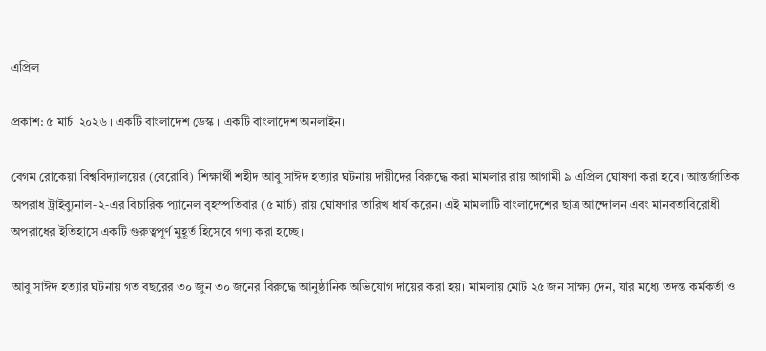এপ্রিল

প্রকাশ: ৫ মার্চ  ২০২৬ । একটি বাংলাদেশ ডেস্ক । একটি বাংলাদেশ অনলাইন।

বেগম রোকেয়া বিশ্ববিদ্যালয়ের (বেরোবি) শিক্ষার্থী শহীদ আবু সাঈদ হত্যার ঘটনায় দায়ীদের বিরুদ্ধে করা মামলার রায় আগামী ৯ এপ্রিল ঘোষণা করা হবে। আন্তর্জাতিক অপরাধ ট্রাইব্যুনাল-২-এর বিচারিক প্যানেল বৃহস্পতিবার (৫ মার্চ) রায় ঘোষণার তারিখ ধার্য করেন। এই মামলাটি বাংলাদেশের ছাত্র আন্দোলন এবং মানবতাবিরোধী অপরাধের ইতিহাসে একটি গুরুত্বপূর্ণ মুহূর্ত হিসেবে গণ্য করা হচ্ছে।

আবু সাঈদ হত্যার ঘটনায় গত বছরের ৩০ জুন ৩০ জনের বিরুদ্ধে আনুষ্ঠানিক অভিযোগ দায়ের করা হয়। মামলায় মোট ২৫ জন সাক্ষ্য দেন, যার মধ্যে তদন্ত কর্মকর্তা ও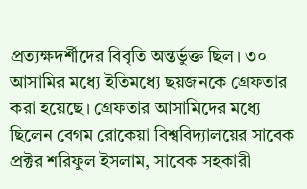প্রত্যক্ষদর্শীদের বিবৃতি অন্তর্ভুক্ত ছিল। ৩০ আসামির মধ্যে ইতিমধ্যে ছয়জনকে গ্রেফতার করা হয়েছে। গ্রেফতার আসামিদের মধ্যে ছিলেন বেগম রোকেয়া বিশ্ববিদ্যালয়ের সাবেক প্রক্টর শরিফুল ইসলাম, সাবেক সহকারী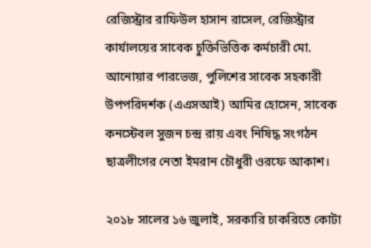রেজিস্ট্রার রাফিউল হাসান রাসেল, রেজিস্ট্রার কার্যালয়ের সাবেক চুক্তিভিত্তিক কর্মচারী মো. আনোয়ার পারভেজ, পুলিশের সাবেক সহকারী উপপরিদর্শক (এএসআই) আমির হোসেন, সাবেক কনস্টেবল সুজন চন্দ্র রায় এবং নিষিদ্ধ সংগঠন ছাত্রলীগের নেতা ইমরান চৌধুরী ওরফে আকাশ।

২০১৮ সালের ১৬ জুলাই, সরকারি চাকরিতে কোটা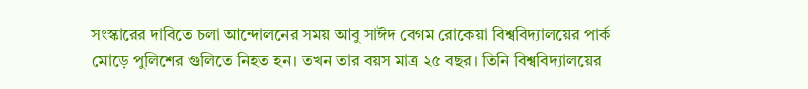সংস্কারের দাবিতে চলা আন্দোলনের সময় আবু সাঈদ বেগম রোকেয়া বিশ্ববিদ্যালয়ের পার্ক মোড়ে পুলিশের গুলিতে নিহত হন। তখন তার বয়স মাত্র ২৫ বছর। তিনি বিশ্ববিদ্যালয়ের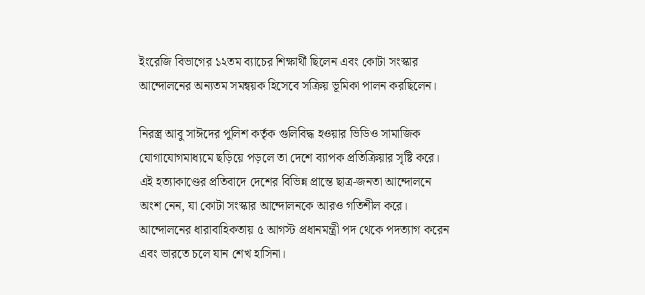ইংরেজি বিভাগের ১২তম ব্যাচের শিক্ষার্থী ছিলেন এবং কোটা সংস্কার আন্দোলনের অন্যতম সমন্বয়ক হিসেবে সক্রিয় ভূমিকা পালন করছিলেন।

নিরস্ত্র আবু সাঈদের পুলিশ কর্তৃক গুলিবিদ্ধ হওয়ার ভিডিও সামাজিক যোগাযোগমাধ্যমে ছড়িয়ে পড়লে তা দেশে ব্যাপক প্রতিক্রিয়ার সৃষ্টি করে। এই হত্যাকাণ্ডের প্রতিবাদে দেশের বিভিন্ন প্রান্তে ছাত্র-জনতা আন্দোলনে অংশ নেন, যা কোটা সংস্কার আন্দোলনকে আরও গতিশীল করে। আন্দোলনের ধারাবাহিকতায় ৫ আগস্ট প্রধানমন্ত্রী পদ থেকে পদত্যাগ করেন এবং ভারতে চলে যান শেখ হাসিনা।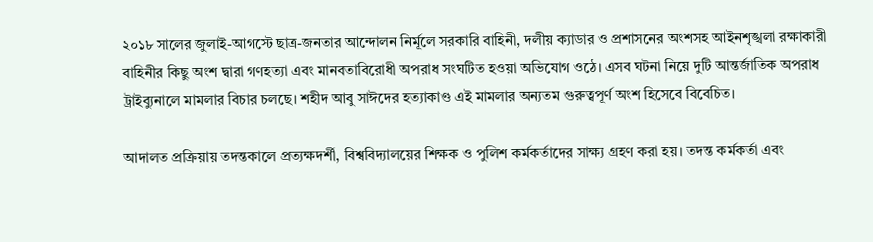২০১৮ সালের জুলাই-আগস্টে ছাত্র-জনতার আন্দোলন নির্মূলে সরকারি বাহিনী, দলীয় ক্যাডার ও প্রশাসনের অংশসহ আইনশৃঙ্খলা রক্ষাকারী বাহিনীর কিছু অংশ দ্বারা গণহত্যা এবং মানবতাবিরোধী অপরাধ সংঘটিত হওয়া অভিযোগ ওঠে। এসব ঘটনা নিয়ে দুটি আন্তর্জাতিক অপরাধ ট্রাইব্যুনালে মামলার বিচার চলছে। শহীদ আবু সাঈদের হত্যাকাণ্ড এই মামলার অন্যতম গুরুত্বপূর্ণ অংশ হিসেবে বিবেচিত।

আদালত প্রক্রিয়ায় তদন্তকালে প্রত্যক্ষদর্শী, বিশ্ববিদ্যালয়ের শিক্ষক ও পুলিশ কর্মকর্তাদের সাক্ষ্য গ্রহণ করা হয়। তদন্ত কর্মকর্তা এবং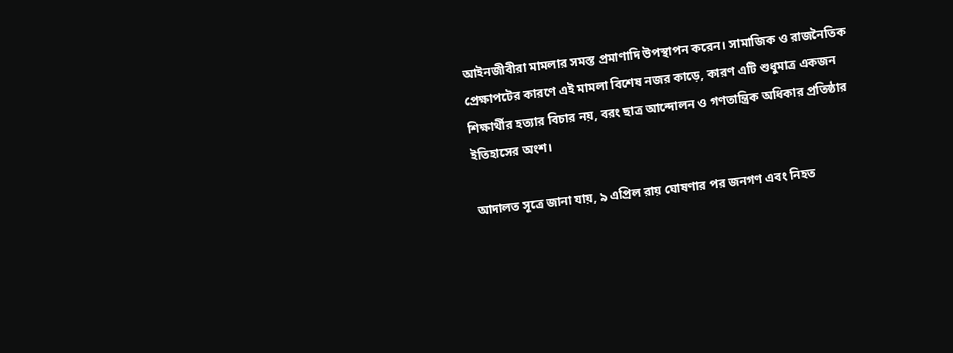আইনজীবীরা মামলার সমস্ত প্রমাণাদি উপস্থাপন করেন। সামাজিক ও রাজনৈতিক প্রেক্ষাপটের কারণে এই মামলা বিশেষ নজর কাড়ে, কারণ এটি শুধুমাত্র একজন শিক্ষার্থীর হত্যার বিচার নয়, বরং ছাত্র আন্দোলন ও গণতান্ত্রিক অধিকার প্রতিষ্ঠার ইতিহাসের অংশ।

আদালত সূত্রে জানা যায়, ৯ এপ্রিল রায় ঘোষণার পর জনগণ এবং নিহত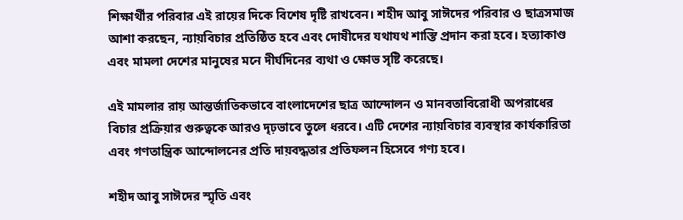শিক্ষার্থীর পরিবার এই রায়ের দিকে বিশেষ দৃষ্টি রাখবেন। শহীদ আবু সাঈদের পরিবার ও ছাত্রসমাজ আশা করছেন, ন্যায়বিচার প্রতিষ্ঠিত হবে এবং দোষীদের যথাযথ শাস্তি প্রদান করা হবে। হত্যাকাণ্ড এবং মামলা দেশের মানুষের মনে দীর্ঘদিনের ব্যথা ও ক্ষোভ সৃষ্টি করেছে।

এই মামলার রায় আন্তর্জাতিকভাবে বাংলাদেশের ছাত্র আন্দোলন ও মানবতাবিরোধী অপরাধের বিচার প্রক্রিয়ার গুরুত্বকে আরও দৃঢ়ভাবে তুলে ধরবে। এটি দেশের ন্যায়বিচার ব্যবস্থার কার্যকারিতা এবং গণতান্ত্রিক আন্দোলনের প্রতি দায়বদ্ধতার প্রতিফলন হিসেবে গণ্য হবে।

শহীদ আবু সাঈদের স্মৃতি এবং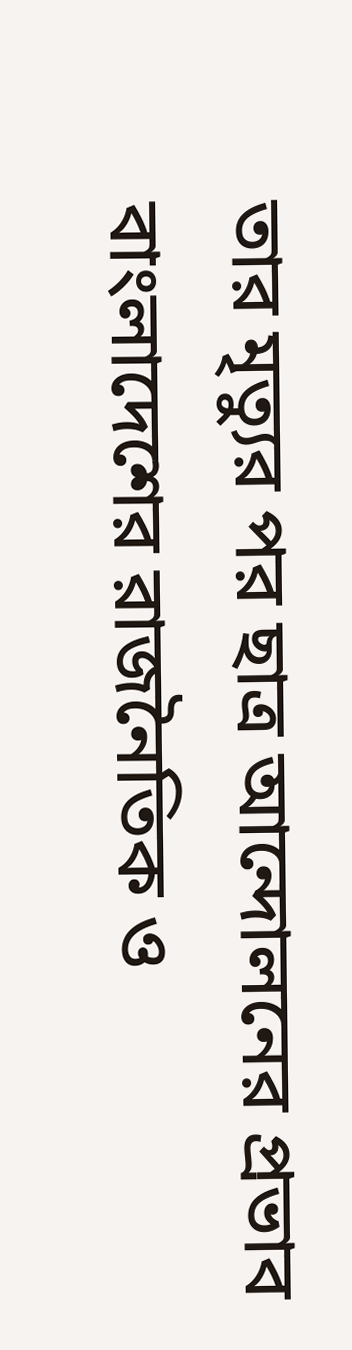তার মৃত্যুর পর ছাত্র আন্দোলনের প্রভাব বাংলাদেশের রাজনৈতিক ও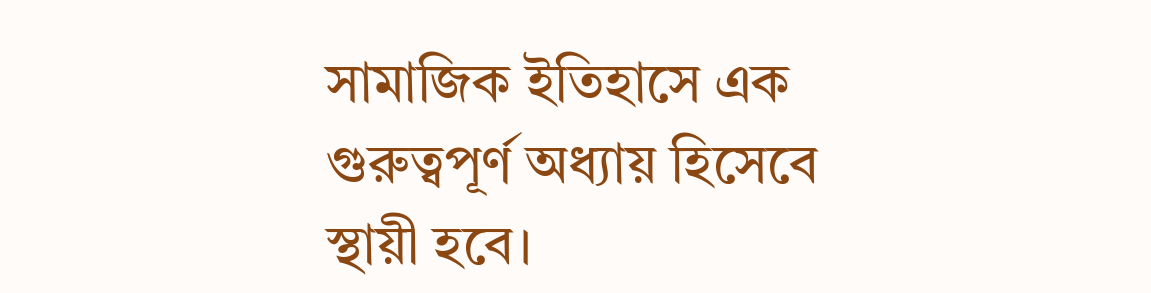সামাজিক ইতিহাসে এক গুরুত্বপূর্ণ অধ্যায় হিসেবে স্থায়ী হবে।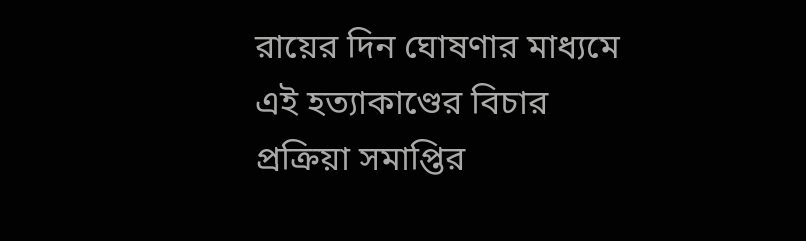রায়ের দিন ঘোষণার মাধ্যমে এই হত্যাকাণ্ডের বিচার প্রক্রিয়া সমাপ্তির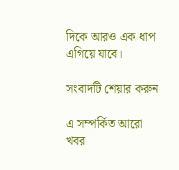দিকে আরও এক ধাপ এগিয়ে যাবে।

সংবাদটি শেয়ার করুন

এ সম্পর্কিত আরো খবর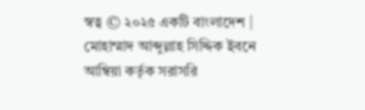স্বত্ব © ২০২৫ একটি বাংলাদেশ | মোহাম্মাদ আব্দুল্লাহ সিদ্দিক ইবনে আম্বিয়া কর্তৃক সরাসরি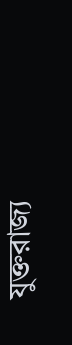যুক্তরাজ্য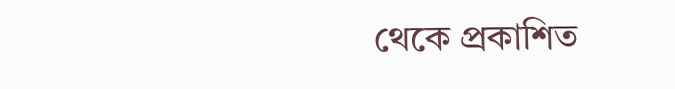থেকে প্রকাশিত